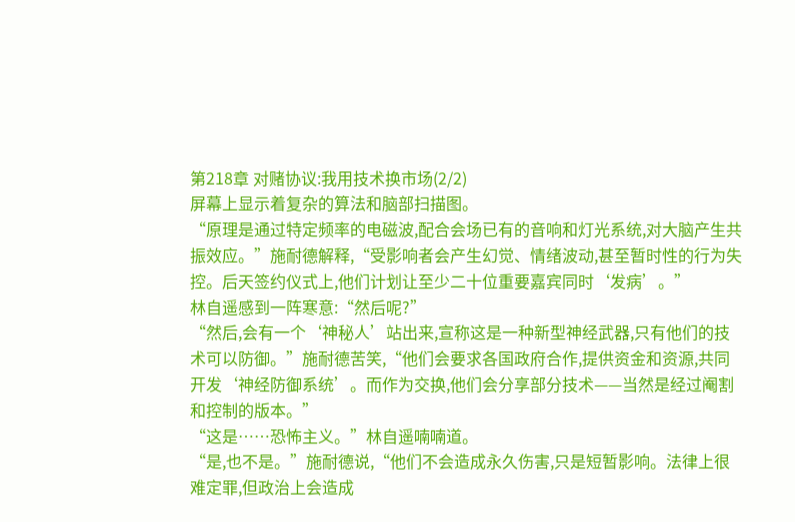第218章 对赌协议:我用技术换市场(2/2)
屏幕上显示着复杂的算法和脑部扫描图。
“原理是通过特定频率的电磁波,配合会场已有的音响和灯光系统,对大脑产生共振效应。”施耐德解释,“受影响者会产生幻觉、情绪波动,甚至暂时性的行为失控。后天签约仪式上,他们计划让至少二十位重要嘉宾同时‘发病’。”
林自遥感到一阵寒意:“然后呢?”
“然后,会有一个‘神秘人’站出来,宣称这是一种新型神经武器,只有他们的技术可以防御。”施耐德苦笑,“他们会要求各国政府合作,提供资金和资源,共同开发‘神经防御系统’。而作为交换,他们会分享部分技术——当然是经过阉割和控制的版本。”
“这是……恐怖主义。”林自遥喃喃道。
“是,也不是。”施耐德说,“他们不会造成永久伤害,只是短暂影响。法律上很难定罪,但政治上会造成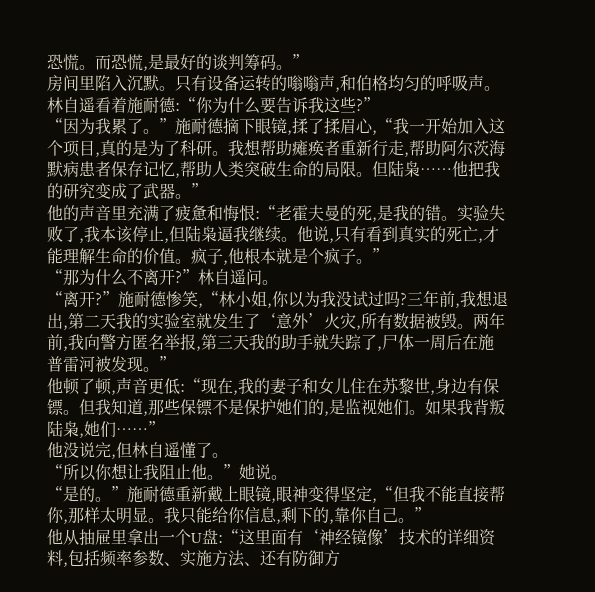恐慌。而恐慌,是最好的谈判筹码。”
房间里陷入沉默。只有设备运转的嗡嗡声,和伯格均匀的呼吸声。
林自遥看着施耐德:“你为什么要告诉我这些?”
“因为我累了。”施耐德摘下眼镜,揉了揉眉心,“我一开始加入这个项目,真的是为了科研。我想帮助瘫痪者重新行走,帮助阿尔茨海默病患者保存记忆,帮助人类突破生命的局限。但陆枭……他把我的研究变成了武器。”
他的声音里充满了疲惫和悔恨:“老霍夫曼的死,是我的错。实验失败了,我本该停止,但陆枭逼我继续。他说,只有看到真实的死亡,才能理解生命的价值。疯子,他根本就是个疯子。”
“那为什么不离开?”林自遥问。
“离开?”施耐德惨笑,“林小姐,你以为我没试过吗?三年前,我想退出,第二天我的实验室就发生了‘意外’火灾,所有数据被毁。两年前,我向警方匿名举报,第三天我的助手就失踪了,尸体一周后在施普雷河被发现。”
他顿了顿,声音更低:“现在,我的妻子和女儿住在苏黎世,身边有保镖。但我知道,那些保镖不是保护她们的,是监视她们。如果我背叛陆枭,她们……”
他没说完,但林自遥懂了。
“所以你想让我阻止他。”她说。
“是的。”施耐德重新戴上眼镜,眼神变得坚定,“但我不能直接帮你,那样太明显。我只能给你信息,剩下的,靠你自己。”
他从抽屉里拿出一个U盘:“这里面有‘神经镜像’技术的详细资料,包括频率参数、实施方法、还有防御方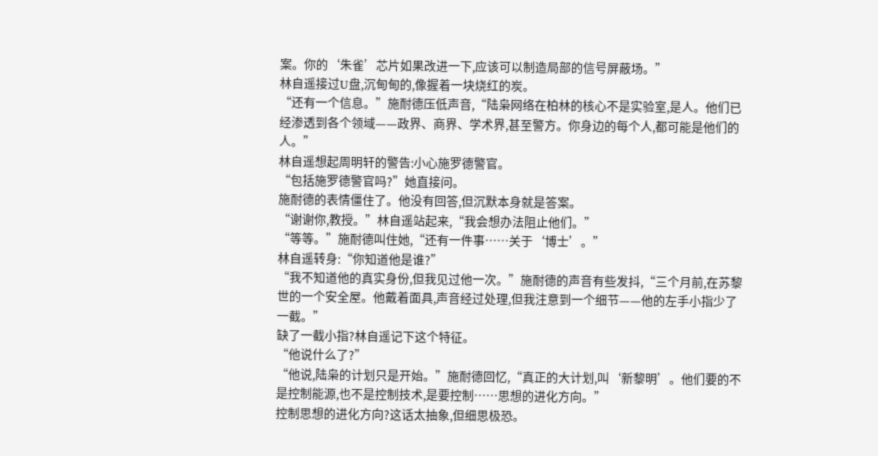案。你的‘朱雀’芯片如果改进一下,应该可以制造局部的信号屏蔽场。”
林自遥接过U盘,沉甸甸的,像握着一块烧红的炭。
“还有一个信息。”施耐德压低声音,“陆枭网络在柏林的核心不是实验室,是人。他们已经渗透到各个领域——政界、商界、学术界,甚至警方。你身边的每个人,都可能是他们的人。”
林自遥想起周明轩的警告:小心施罗德警官。
“包括施罗德警官吗?”她直接问。
施耐德的表情僵住了。他没有回答,但沉默本身就是答案。
“谢谢你,教授。”林自遥站起来,“我会想办法阻止他们。”
“等等。”施耐德叫住她,“还有一件事……关于‘博士’。”
林自遥转身:“你知道他是谁?”
“我不知道他的真实身份,但我见过他一次。”施耐德的声音有些发抖,“三个月前,在苏黎世的一个安全屋。他戴着面具,声音经过处理,但我注意到一个细节——他的左手小指少了一截。”
缺了一截小指?林自遥记下这个特征。
“他说什么了?”
“他说,陆枭的计划只是开始。”施耐德回忆,“真正的大计划,叫‘新黎明’。他们要的不是控制能源,也不是控制技术,是要控制……思想的进化方向。”
控制思想的进化方向?这话太抽象,但细思极恐。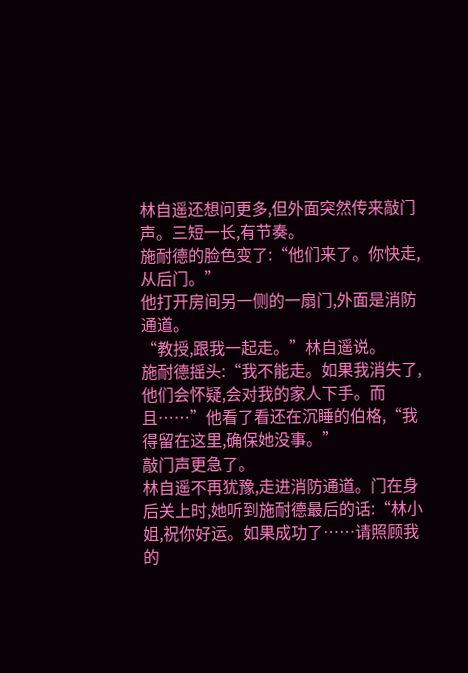林自遥还想问更多,但外面突然传来敲门声。三短一长,有节奏。
施耐德的脸色变了:“他们来了。你快走,从后门。”
他打开房间另一侧的一扇门,外面是消防通道。
“教授,跟我一起走。”林自遥说。
施耐德摇头:“我不能走。如果我消失了,他们会怀疑,会对我的家人下手。而且……”他看了看还在沉睡的伯格,“我得留在这里,确保她没事。”
敲门声更急了。
林自遥不再犹豫,走进消防通道。门在身后关上时,她听到施耐德最后的话:“林小姐,祝你好运。如果成功了……请照顾我的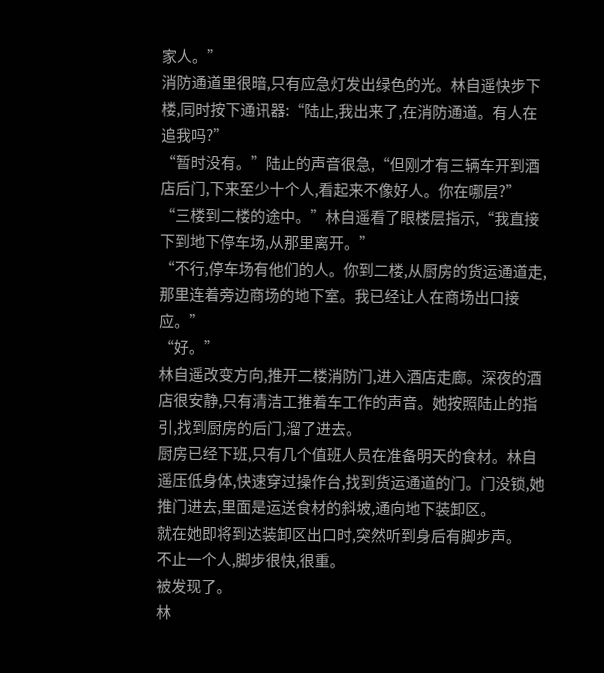家人。”
消防通道里很暗,只有应急灯发出绿色的光。林自遥快步下楼,同时按下通讯器:“陆止,我出来了,在消防通道。有人在追我吗?”
“暂时没有。”陆止的声音很急,“但刚才有三辆车开到酒店后门,下来至少十个人,看起来不像好人。你在哪层?”
“三楼到二楼的途中。”林自遥看了眼楼层指示,“我直接下到地下停车场,从那里离开。”
“不行,停车场有他们的人。你到二楼,从厨房的货运通道走,那里连着旁边商场的地下室。我已经让人在商场出口接应。”
“好。”
林自遥改变方向,推开二楼消防门,进入酒店走廊。深夜的酒店很安静,只有清洁工推着车工作的声音。她按照陆止的指引,找到厨房的后门,溜了进去。
厨房已经下班,只有几个值班人员在准备明天的食材。林自遥压低身体,快速穿过操作台,找到货运通道的门。门没锁,她推门进去,里面是运送食材的斜坡,通向地下装卸区。
就在她即将到达装卸区出口时,突然听到身后有脚步声。
不止一个人,脚步很快,很重。
被发现了。
林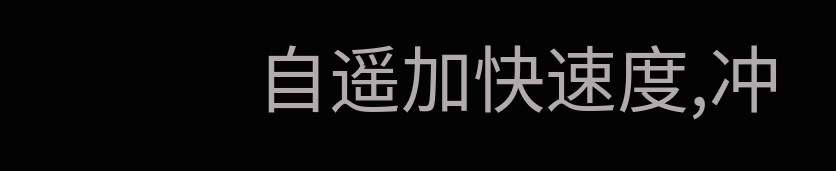自遥加快速度,冲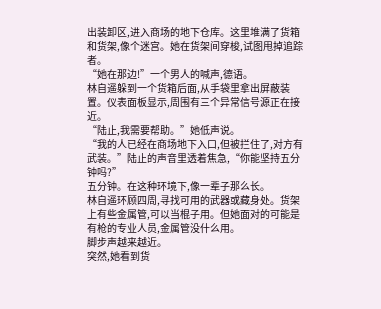出装卸区,进入商场的地下仓库。这里堆满了货箱和货架,像个迷宫。她在货架间穿梭,试图甩掉追踪者。
“她在那边!”一个男人的喊声,德语。
林自遥躲到一个货箱后面,从手袋里拿出屏蔽装置。仪表面板显示,周围有三个异常信号源正在接近。
“陆止,我需要帮助。”她低声说。
“我的人已经在商场地下入口,但被拦住了,对方有武装。”陆止的声音里透着焦急,“你能坚持五分钟吗?”
五分钟。在这种环境下,像一辈子那么长。
林自遥环顾四周,寻找可用的武器或藏身处。货架上有些金属管,可以当棍子用。但她面对的可能是有枪的专业人员,金属管没什么用。
脚步声越来越近。
突然,她看到货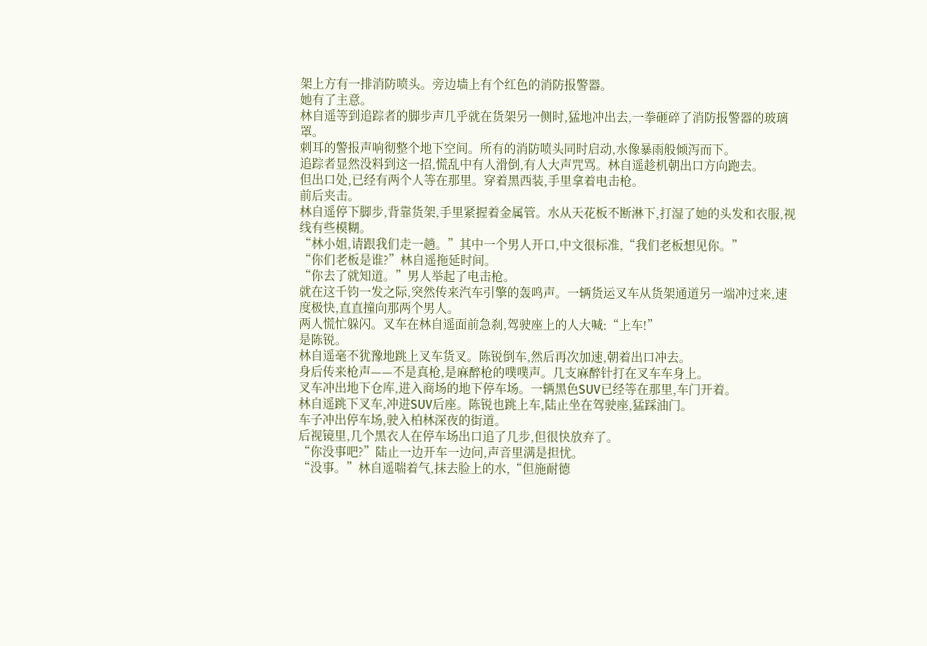架上方有一排消防喷头。旁边墙上有个红色的消防报警器。
她有了主意。
林自遥等到追踪者的脚步声几乎就在货架另一侧时,猛地冲出去,一拳砸碎了消防报警器的玻璃罩。
刺耳的警报声响彻整个地下空间。所有的消防喷头同时启动,水像暴雨般倾泻而下。
追踪者显然没料到这一招,慌乱中有人滑倒,有人大声咒骂。林自遥趁机朝出口方向跑去。
但出口处,已经有两个人等在那里。穿着黑西装,手里拿着电击枪。
前后夹击。
林自遥停下脚步,背靠货架,手里紧握着金属管。水从天花板不断淋下,打湿了她的头发和衣服,视线有些模糊。
“林小姐,请跟我们走一趟。”其中一个男人开口,中文很标准,“我们老板想见你。”
“你们老板是谁?”林自遥拖延时间。
“你去了就知道。”男人举起了电击枪。
就在这千钧一发之际,突然传来汽车引擎的轰鸣声。一辆货运叉车从货架通道另一端冲过来,速度极快,直直撞向那两个男人。
两人慌忙躲闪。叉车在林自遥面前急刹,驾驶座上的人大喊:“上车!”
是陈锐。
林自遥毫不犹豫地跳上叉车货叉。陈锐倒车,然后再次加速,朝着出口冲去。
身后传来枪声——不是真枪,是麻醉枪的噗噗声。几支麻醉针打在叉车车身上。
叉车冲出地下仓库,进入商场的地下停车场。一辆黑色SUV已经等在那里,车门开着。
林自遥跳下叉车,冲进SUV后座。陈锐也跳上车,陆止坐在驾驶座,猛踩油门。
车子冲出停车场,驶入柏林深夜的街道。
后视镜里,几个黑衣人在停车场出口追了几步,但很快放弃了。
“你没事吧?”陆止一边开车一边问,声音里满是担忧。
“没事。”林自遥喘着气,抹去脸上的水,“但施耐德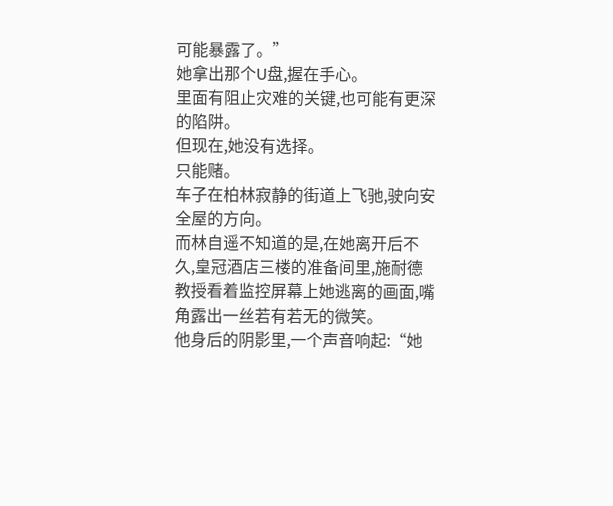可能暴露了。”
她拿出那个U盘,握在手心。
里面有阻止灾难的关键,也可能有更深的陷阱。
但现在,她没有选择。
只能赌。
车子在柏林寂静的街道上飞驰,驶向安全屋的方向。
而林自遥不知道的是,在她离开后不久,皇冠酒店三楼的准备间里,施耐德教授看着监控屏幕上她逃离的画面,嘴角露出一丝若有若无的微笑。
他身后的阴影里,一个声音响起:“她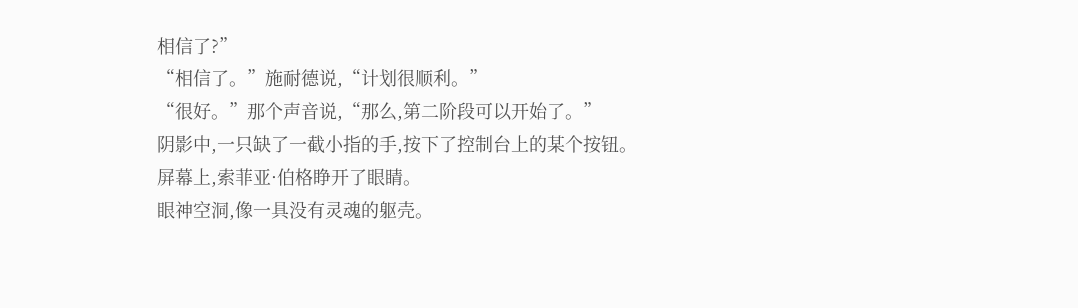相信了?”
“相信了。”施耐德说,“计划很顺利。”
“很好。”那个声音说,“那么,第二阶段可以开始了。”
阴影中,一只缺了一截小指的手,按下了控制台上的某个按钮。
屏幕上,索菲亚·伯格睁开了眼睛。
眼神空洞,像一具没有灵魂的躯壳。